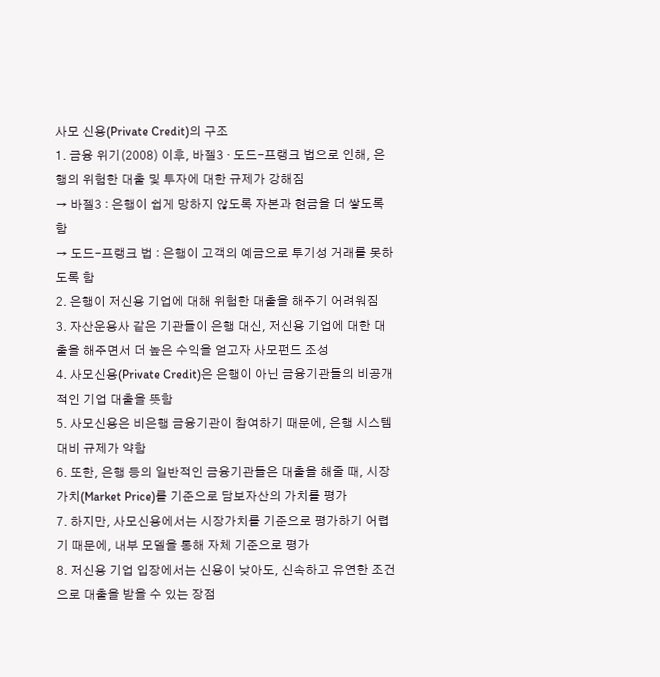사모 신용(Private Credit)의 구조
1. 금융 위기(2008) 이후, 바젤3 · 도드-프랭크 법으로 인해, 은행의 위험한 대출 및 투자에 대한 규제가 강해짐
→ 바젤3 : 은행이 쉽게 망하지 않도록 자본과 현금을 더 쌓도록 함
→ 도드-프랭크 법 : 은행이 고객의 예금으로 투기성 거래를 못하도록 함
2. 은행이 저신용 기업에 대해 위험한 대출을 해주기 어려워짐
3. 자산운용사 같은 기관들이 은행 대신, 저신용 기업에 대한 대출을 해주면서 더 높은 수익을 얻고자 사모펀드 조성
4. 사모신용(Private Credit)은 은행이 아닌 금융기관들의 비공개적인 기업 대출을 뜻함
5. 사모신용은 비은행 금융기관이 참여하기 때문에, 은행 시스템 대비 규제가 약함
6. 또한, 은행 등의 일반적인 금융기관들은 대출을 해줄 때, 시장가치(Market Price)를 기준으로 담보자산의 가치를 평가
7. 하지만, 사모신용에서는 시장가치를 기준으로 평가하기 어렵기 때문에, 내부 모델을 통해 자체 기준으로 평가
8. 저신용 기업 입장에서는 신용이 낮아도, 신속하고 유연한 조건으로 대출을 받을 수 있는 장점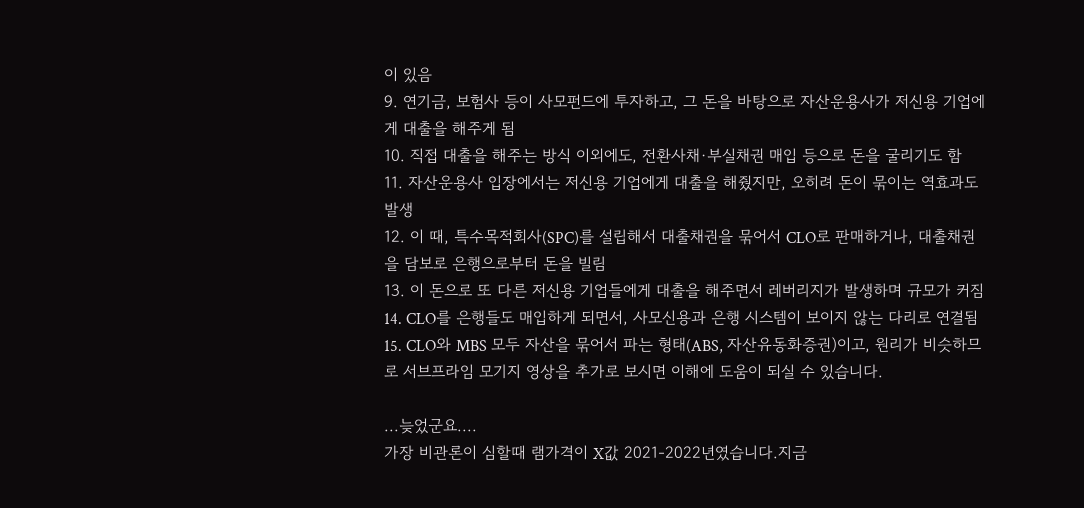이 있음
9. 연기금, 보험사 등이 사모펀드에 투자하고, 그 돈을 바탕으로 자산운용사가 저신용 기업에게 대출을 해주게 됨
10. 직접 대출을 해주는 방식 이외에도, 전환사채·부실채권 매입 등으로 돈을 굴리기도 함
11. 자산운용사 입장에서는 저신용 기업에게 대출을 해줬지만, 오히려 돈이 묶이는 역효과도 발생
12. 이 때, 특수목적회사(SPC)를 설립해서 대출채권을 묶어서 CLO로 판매하거나, 대출채권을 담보로 은행으로부터 돈을 빌림
13. 이 돈으로 또 다른 저신용 기업들에게 대출을 해주면서 레버리지가 발생하며 규모가 커짐
14. CLO를 은행들도 매입하게 되면서, 사모신용과 은행 시스템이 보이지 않는 다리로 연결됨
15. CLO와 MBS 모두 자산을 묶어서 파는 형태(ABS, 자산유동화증권)이고, 원리가 비슷하므로 서브프라임 모기지 영상을 추가로 보시면 이해에 도움이 되실 수 있습니다.

...늦었군요....
가장 비관론이 심할때 램가격이 X값 2021-2022년였습니다.지금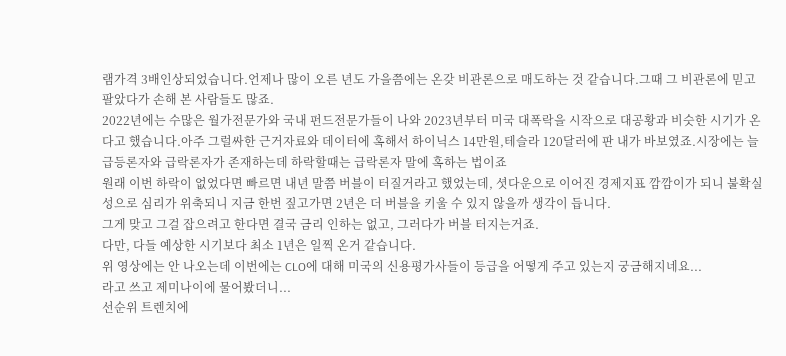램가격 3배인상되었습니다.언제나 많이 오른 년도 가을쯤에는 온갖 비관론으로 매도하는 것 같습니다.그때 그 비관론에 믿고 팔았다가 손해 본 사람들도 많죠.
2022년에는 수많은 월가전문가와 국내 펀드전문가들이 나와 2023년부터 미국 대폭락을 시작으로 대공황과 비슷한 시기가 온다고 했습니다.아주 그럴싸한 근거자료와 데이터에 혹해서 하이닉스 14만원,테슬라 120달러에 판 내가 바보였죠.시장에는 늘 급등론자와 급락론자가 존재하는데 하락할때는 급락론자 말에 혹하는 법이죠
원래 이번 하락이 없었다면 빠르면 내년 말쯤 버블이 터질거라고 했었는데, 셧다운으로 이어진 경제지표 깜깜이가 되니 불확실성으로 심리가 위축되니 지금 한번 짚고가면 2년은 더 버블을 키울 수 있지 않을까 생각이 듭니다.
그게 맞고 그걸 잡으려고 한다면 결국 금리 인하는 없고, 그러다가 버블 터지는거죠.
다만, 다들 예상한 시기보다 최소 1년은 일찍 온거 같습니다.
위 영상에는 안 나오는데 이번에는 CLO에 대해 미국의 신용평가사들이 등급을 어떻게 주고 있는지 궁금해지네요...
라고 쓰고 제미나이에 물어봤더니...
선순위 트렌치에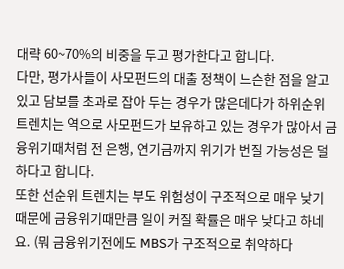대략 60~70%의 비중을 두고 평가한다고 합니다.
다만, 평가사들이 사모펀드의 대출 정책이 느슨한 점을 알고 있고 담보를 초과로 잡아 두는 경우가 많은데다가 하위순위 트렌치는 역으로 사모펀드가 보유하고 있는 경우가 많아서 금융위기때처럼 전 은행, 연기금까지 위기가 번질 가능성은 덜하다고 합니다.
또한 선순위 트렌치는 부도 위험성이 구조적으로 매우 낮기 때문에 금융위기때만큼 일이 커질 확률은 매우 낮다고 하네요. (뭐 금융위기전에도 MBS가 구조적으로 취약하다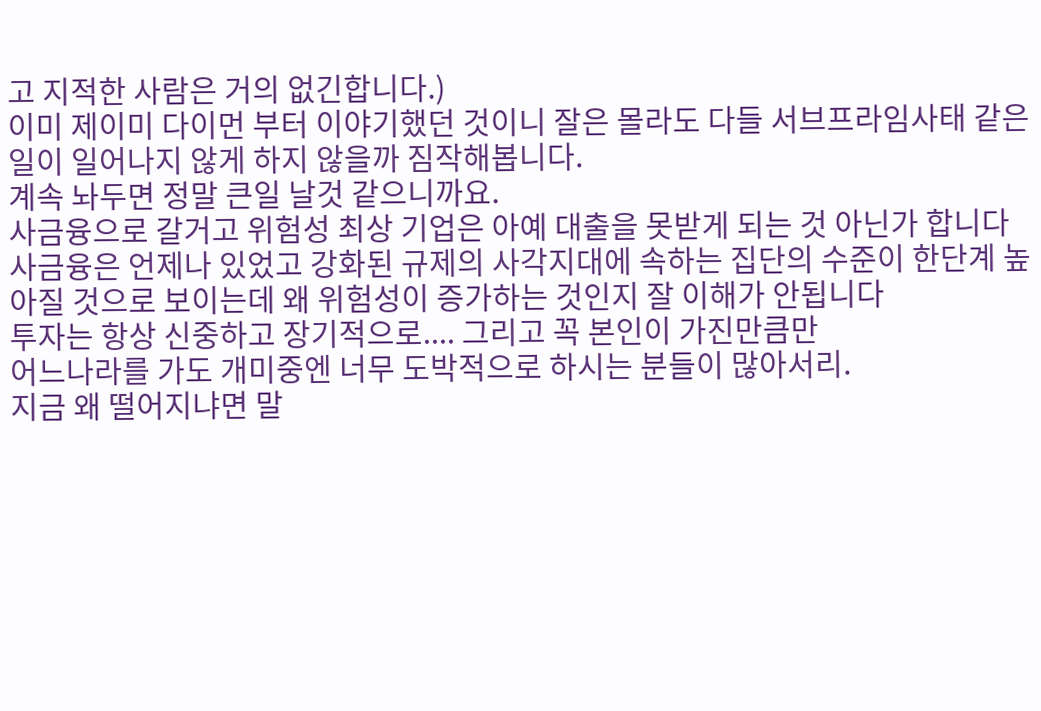고 지적한 사람은 거의 없긴합니다.)
이미 제이미 다이먼 부터 이야기했던 것이니 잘은 몰라도 다들 서브프라임사태 같은 일이 일어나지 않게 하지 않을까 짐작해봅니다.
계속 놔두면 정말 큰일 날것 같으니까요.
사금융으로 갈거고 위험성 최상 기업은 아예 대출을 못받게 되는 것 아닌가 합니다 사금융은 언제나 있었고 강화된 규제의 사각지대에 속하는 집단의 수준이 한단계 높아질 것으로 보이는데 왜 위험성이 증가하는 것인지 잘 이해가 안됩니다
투자는 항상 신중하고 장기적으로.... 그리고 꼭 본인이 가진만큼만
어느나라를 가도 개미중엔 너무 도박적으로 하시는 분들이 많아서리.
지금 왜 떨어지냐면 말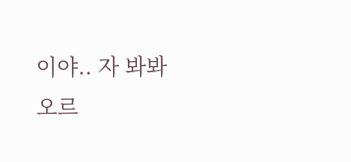이야.. 자 봐봐
오르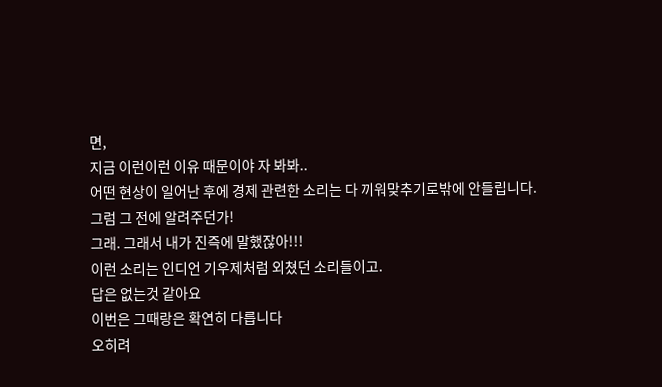면,
지금 이런이런 이유 때문이야 자 봐봐..
어떤 현상이 일어난 후에 경제 관련한 소리는 다 끼워맞추기로밖에 안들립니다.
그럼 그 전에 알려주던가!
그래. 그래서 내가 진즉에 말했잖아!!!
이런 소리는 인디언 기우제처럼 외쳤던 소리들이고.
답은 없는것 같아요
이번은 그때랑은 확연히 다릅니다
오히려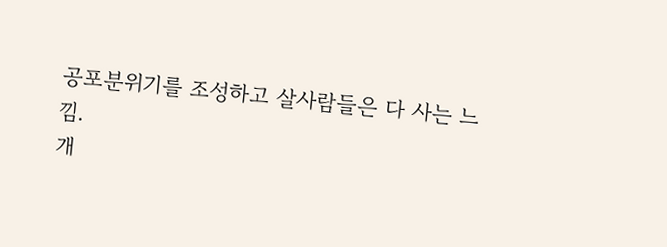공포분위기를 조성하고 살사람들은 다 사는 느낌.
개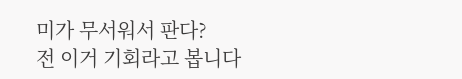미가 무서워서 판다?
전 이거 기회라고 봅니다